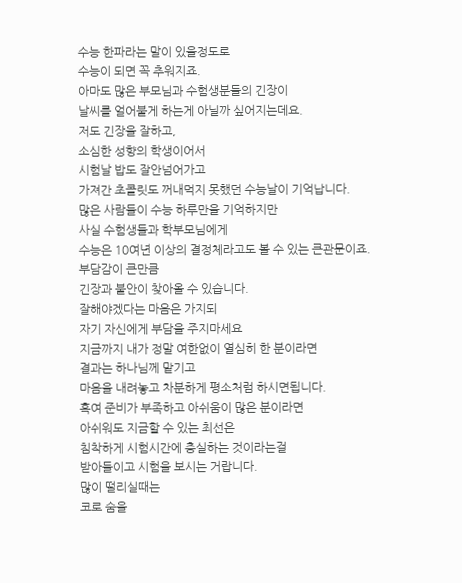수능 한파라는 말이 있을정도로
수능이 되면 꼭 추워지죠.
아마도 많은 부모님과 수험생분들의 긴장이
날씨를 얼어붙게 하는게 아닐까 싶어지는데요.
저도 긴장을 잘하고,
소심한 성향의 학생이어서
시험날 밥도 잘안넘어가고
가져간 초콜릿도 꺼내먹지 못했던 수능날이 기억납니다.
많은 사람들이 수능 하루만을 기억하지만
사실 수험생들과 학부모님에게
수능은 10여년 이상의 결정체라고도 볼 수 있는 큰관문이죠.
부담감이 큰만큼
긴장과 불안이 찾아올 수 있습니다.
잘해야겠다는 마음은 가지되
자기 자신에게 부담을 주지마세요
지금까지 내가 정말 여한없이 열심히 한 분이라면
결과는 하나님께 맡기고
마음을 내려놓고 차분하게 평소처럼 하시면됩니다.
혹여 준비가 부족하고 아쉬움이 많은 분이라면
아쉬워도 지금할 수 있는 최선은
침착하게 시험시간에 충실하는 것이라는걸
받아들이고 시험을 보시는 거랍니다.
많이 떨리실때는
코로 숨을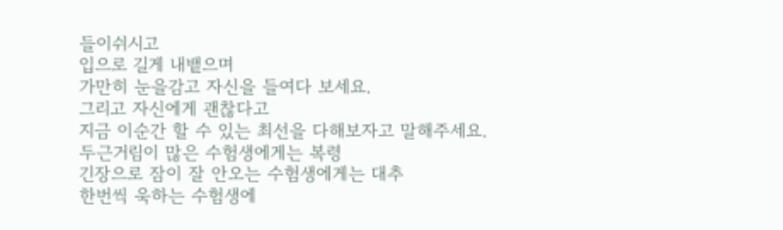들이쉬시고
입으로 길게 내뱉으며
가만히 눈을감고 자신을 들여다 보세요.
그리고 자신에게 괜찮다고
지금 이순간 할 수 있는 최선을 다해보자고 말해주세요.
두근거림이 많은 수험생에게는 복령
긴장으로 잠이 잘 안오는 수험생에게는 대추
한번씩 욱하는 수험생에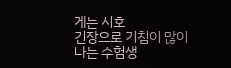게는 시호
긴장으로 기침이 많이 나는 수험생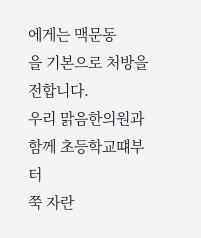에게는 맥문동
을 기본으로 처방을 전합니다.
우리 맑음한의원과 함께 초등학교떄부터
쭉 자란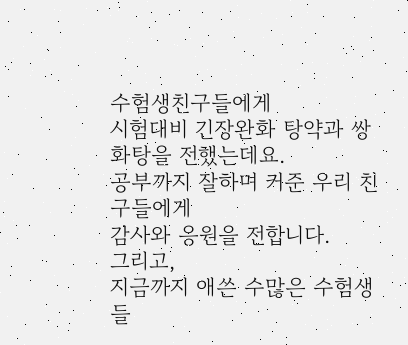수험생친구들에게
시험대비 긴장완화 탕약과 쌍화탕을 전했는데요.
공부까지 잘하며 커준 우리 친구들에게
감사와 응원을 전합니다.
그리고,
지금까지 애쓴 수많은 수험생들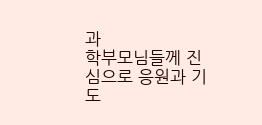과
학부모님들께 진심으로 응원과 기도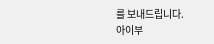를 보내드립니다.
아이부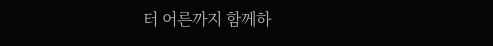터 어른까지 함께하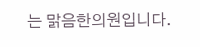는 맑음한의원입니다.